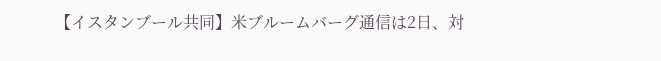【イスタンブール共同】米ブルームバーグ通信は2日、対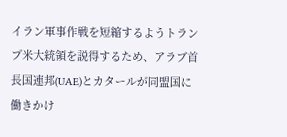イラン軍事作戦を短縮するようトランプ米大統領を説得するため、アラブ首長国連邦(UAE)とカタールが同盟国に働きかけ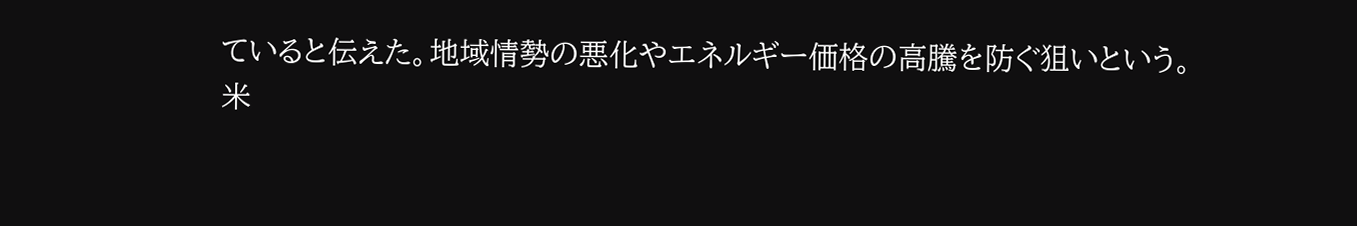ていると伝えた。地域情勢の悪化やエネルギー価格の高騰を防ぐ狙いという。
米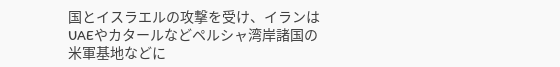国とイスラエルの攻撃を受け、イランはUAEやカタールなどペルシャ湾岸諸国の米軍基地などに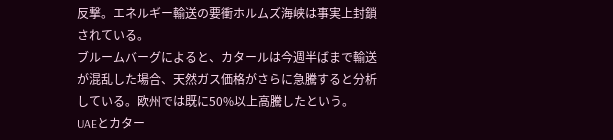反撃。エネルギー輸送の要衝ホルムズ海峡は事実上封鎖されている。
ブルームバーグによると、カタールは今週半ばまで輸送が混乱した場合、天然ガス価格がさらに急騰すると分析している。欧州では既に50%以上高騰したという。
UAEとカター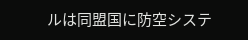ルは同盟国に防空システ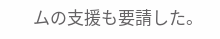ムの支援も要請した。